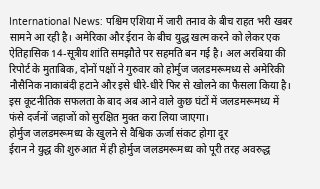International News: पश्चिम एशिया में जारी तनाव के बीच राहत भरी खबर सामने आ रही है। अमेरिका और ईरान के बीच युद्ध खत्म करने को लेकर एक ऐतिहासिक 14-सूत्रीय शांति समझौते पर सहमति बन गई है। अल अरबिया की रिपोर्ट के मुताबिक, दोनों पक्षों ने गुरुवार को होर्मुज जलडमरूमध्य से अमेरिकी नौसैनिक नाकाबंदी हटाने और इसे धीरे-धीरे फिर से खोलने का फैसला किया है। इस कूटनीतिक सफलता के बाद अब आने वाले कुछ घंटों में जलडमरूमध्य में फंसे दर्जनों जहाजों को सुरक्षित मुक्त करा लिया जाएगा।
होर्मुज जलडमरूमध्य के खुलने से वैश्विक ऊर्जा संकट होगा दूर
ईरान ने युद्ध की शुरुआत में ही होर्मुज जलडमरूमध्य को पूरी तरह अवरुद्ध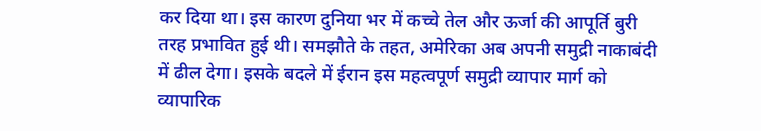कर दिया था। इस कारण दुनिया भर में कच्चे तेल और ऊर्जा की आपूर्ति बुरी तरह प्रभावित हुई थी। समझौते के तहत, अमेरिका अब अपनी समुद्री नाकाबंदी में ढील देगा। इसके बदले में ईरान इस महत्वपूर्ण समुद्री व्यापार मार्ग को व्यापारिक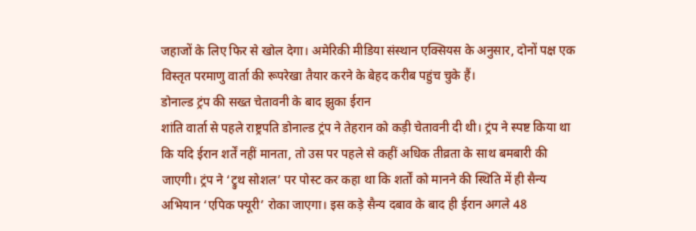जहाजों के लिए फिर से खोल देगा। अमेरिकी मीडिया संस्थान एक्सियस के अनुसार, दोनों पक्ष एक विस्तृत परमाणु वार्ता की रूपरेखा तैयार करने के बेहद करीब पहुंच चुके हैं।
डोनाल्ड ट्रंप की सख्त चेतावनी के बाद झुका ईरान
शांति वार्ता से पहले राष्ट्रपति डोनाल्ड ट्रंप ने तेहरान को कड़ी चेतावनी दी थी। ट्रंप ने स्पष्ट किया था कि यदि ईरान शर्तें नहीं मानता, तो उस पर पहले से कहीं अधिक तीव्रता के साथ बमबारी की जाएगी। ट्रंप ने ‘ट्रुथ सोशल’ पर पोस्ट कर कहा था कि शर्तों को मानने की स्थिति में ही सैन्य अभियान ‘एपिक फ्यूरी’ रोका जाएगा। इस कड़े सैन्य दबाव के बाद ही ईरान अगले 48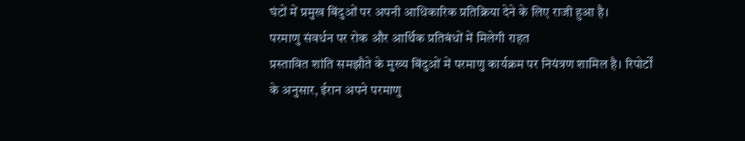घंटों में प्रमुख बिंदुओं पर अपनी आधिकारिक प्रतिक्रिया देने के लिए राजी हुआ है।
परमाणु संवर्धन पर रोक और आर्थिक प्रतिबंधों में मिलेगी राहत
प्रस्तावित शांति समझौते के मुख्य बिंदुओं में परमाणु कार्यक्रम पर नियंत्रण शामिल है। रिपोर्टों के अनुसार, ईरान अपने परमाणु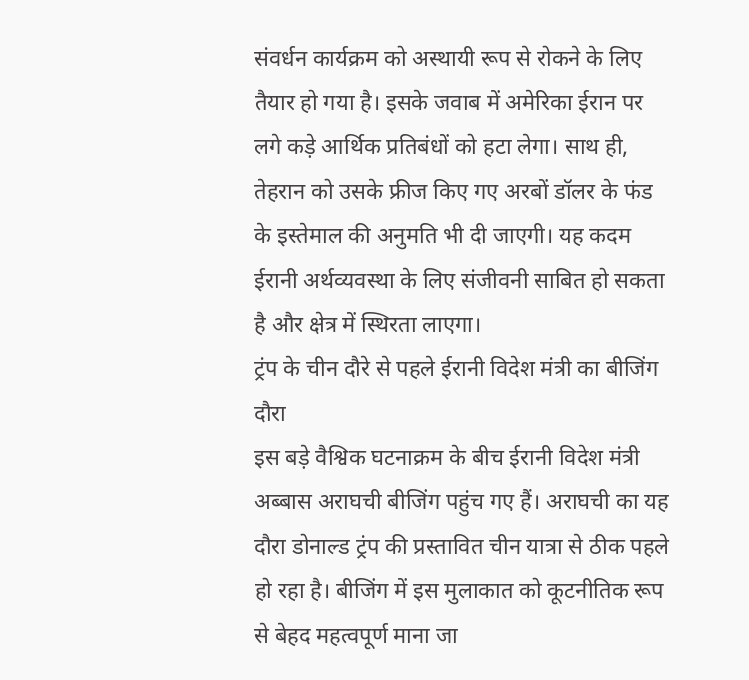संवर्धन कार्यक्रम को अस्थायी रूप से रोकने के लिए तैयार हो गया है। इसके जवाब में अमेरिका ईरान पर लगे कड़े आर्थिक प्रतिबंधों को हटा लेगा। साथ ही, तेहरान को उसके फ्रीज किए गए अरबों डॉलर के फंड के इस्तेमाल की अनुमति भी दी जाएगी। यह कदम ईरानी अर्थव्यवस्था के लिए संजीवनी साबित हो सकता है और क्षेत्र में स्थिरता लाएगा।
ट्रंप के चीन दौरे से पहले ईरानी विदेश मंत्री का बीजिंग दौरा
इस बड़े वैश्विक घटनाक्रम के बीच ईरानी विदेश मंत्री अब्बास अराघची बीजिंग पहुंच गए हैं। अराघची का यह दौरा डोनाल्ड ट्रंप की प्रस्तावित चीन यात्रा से ठीक पहले हो रहा है। बीजिंग में इस मुलाकात को कूटनीतिक रूप से बेहद महत्वपूर्ण माना जा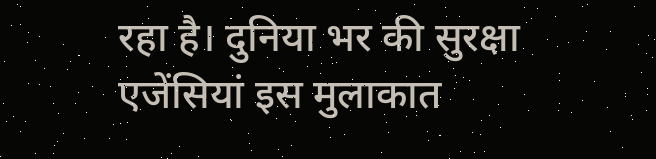रहा है। दुनिया भर की सुरक्षा एजेंसियां इस मुलाकात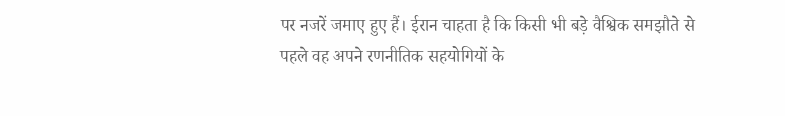पर नजरें जमाए हुए हैं। ईरान चाहता है कि किसी भी बड़े वैश्विक समझौते से पहले वह अपने रणनीतिक सहयोगियों के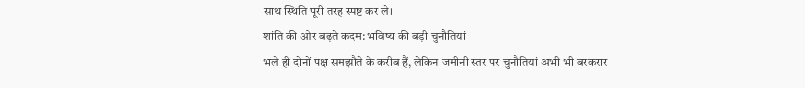साथ स्थिति पूरी तरह स्पष्ट कर ले।
शांति की ओर बढ़ते कदम: भविष्य की बड़ी चुनौतियां
भले ही दोनों पक्ष समझौते के करीब हैं, लेकिन जमीनी स्तर पर चुनौतियां अभी भी बरकरार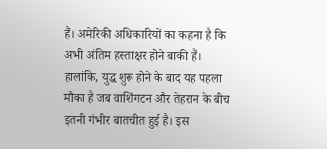हैं। अमेरिकी अधिकारियों का कहना है कि अभी अंतिम हस्ताक्षर होने बाकी हैं। हालांकि, युद्ध शुरू होने के बाद यह पहला मौका है जब वाशिंगटन और तेहरान के बीच इतनी गंभीर बातचीत हुई है। इस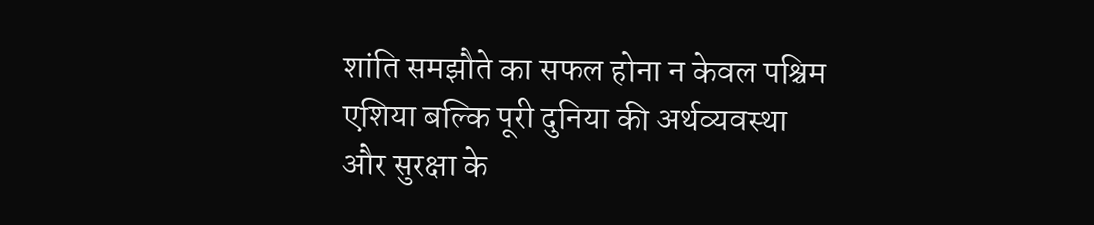शांति समझौते का सफल होना न केवल पश्चिम एशिया बल्कि पूरी दुनिया की अर्थव्यवस्था और सुरक्षा के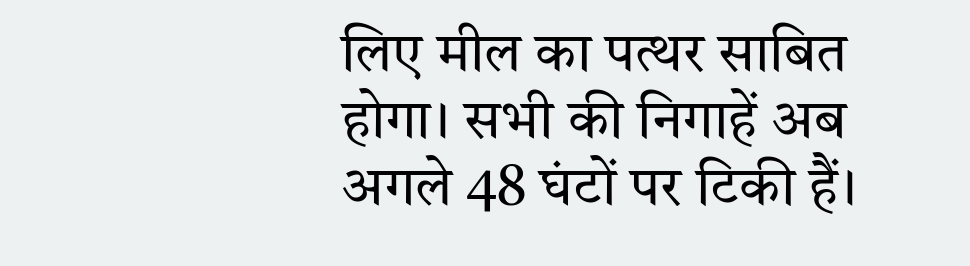लिए मील का पत्थर साबित होगा। सभी की निगाहें अब अगले 48 घंटों पर टिकी हैं।